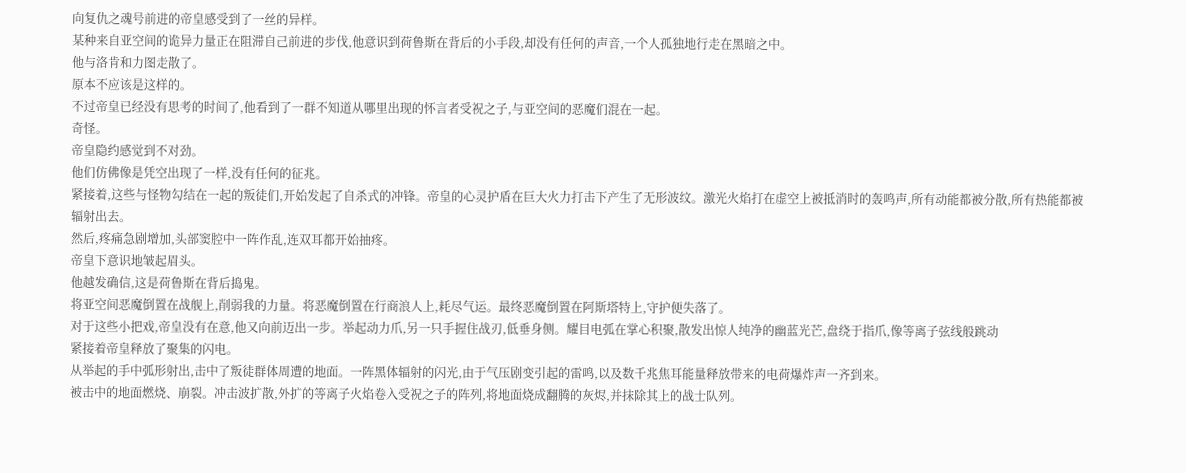向复仇之魂号前进的帝皇感受到了一丝的异样。
某种来自亚空间的诡异力量正在阻滞自己前进的步伐,他意识到荷鲁斯在背后的小手段,却没有任何的声音,一个人孤独地行走在黑暗之中。
他与洛肯和力图走散了。
原本不应该是这样的。
不过帝皇已经没有思考的时间了,他看到了一群不知道从哪里出现的怀言者受祝之子,与亚空间的恶魔们混在一起。
奇怪。
帝皇隐约感觉到不对劲。
他们仿佛像是凭空出现了一样,没有任何的征兆。
紧接着,这些与怪物勾结在一起的叛徒们,开始发起了自杀式的冲锋。帝皇的心灵护盾在巨大火力打击下产生了无形波纹。激光火焰打在虚空上被抵消时的轰鸣声,所有动能都被分散,所有热能都被辐射出去。
然后,疼痛急剧增加,头部窦腔中一阵作乱,连双耳都开始抽疼。
帝皇下意识地皱起眉头。
他越发确信,这是荷鲁斯在背后捣鬼。
将亚空间恶魔倒置在战舰上,削弱我的力量。将恶魔倒置在行商浪人上,耗尽气运。最终恶魔倒置在阿斯塔特上,守护便失落了。
对于这些小把戏,帝皇没有在意,他又向前迈出一步。举起动力爪,另一只手握住战刃,低垂身侧。耀目电弧在掌心积聚,散发出惊人纯净的幽蓝光芒,盘绕于指爪,像等离子弦线般跳动
紧接着帝皇释放了聚集的闪电。
从举起的手中弧形射出,击中了叛徒群体周遭的地面。一阵黑体辐射的闪光,由于气压剧变引起的雷鸣,以及数千兆焦耳能量释放带来的电荷爆炸声一齐到来。
被击中的地面燃烧、崩裂。冲击波扩散,外扩的等离子火焰卷入受祝之子的阵列,将地面烧成翻腾的灰烬,并抹除其上的战士队列。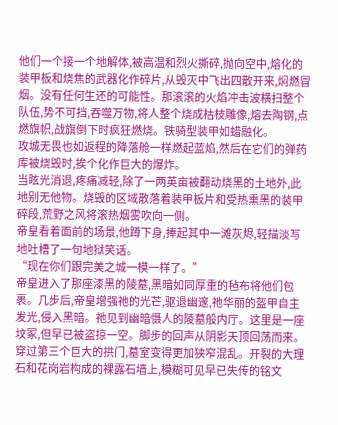他们一个接一个地解体,被高温和烈火撕碎,抛向空中,熔化的装甲板和烧焦的武器化作碎片,从毁灭中飞出四散开来,焖燃冒烟。没有任何生还的可能性。那滚滚的火焰冲击波横扫整个队伍,势不可挡,吞噬万物,将人整个烧成枯枝雕像,熔去陶钢,点燃旗帜,战旗倒下时疯狂燃烧。铁骑型装甲如蜡融化。
攻城无畏也如返程的降落舱一样燃起蓝焰,然后在它们的弹药库被烧毁时,挨个化作巨大的爆炸。
当眩光消退,疼痛减轻,除了一两英亩被翻动烧黑的土地外,此地别无他物。烧毁的区域散落着装甲板片和受热熏黑的装甲碎段,荒野之风将滚热烟雾吹向一侧。
帝皇看着面前的场景,他蹲下身,捧起其中一滩灰烬,轻描淡写地吐槽了一句地狱笑话。
“现在你们跟完美之城一模一样了。”
帝皇进入了那座漆黑的陵墓,黑暗如同厚重的毡布将他们包裹。几步后,帝皇增强祂的光芒,驱退幽邃,祂华丽的盔甲自主发光,侵入黑暗。祂见到幽暗慑人的陵墓般内厅。这里是一座坟冢,但早已被盗掠一空。脚步的回声从阴影天顶回荡而来。
穿过第三个巨大的拱门,墓室变得更加狭窄混乱。开裂的大理石和花岗岩构成的裸露石墙上,模糊可见早已失传的铭文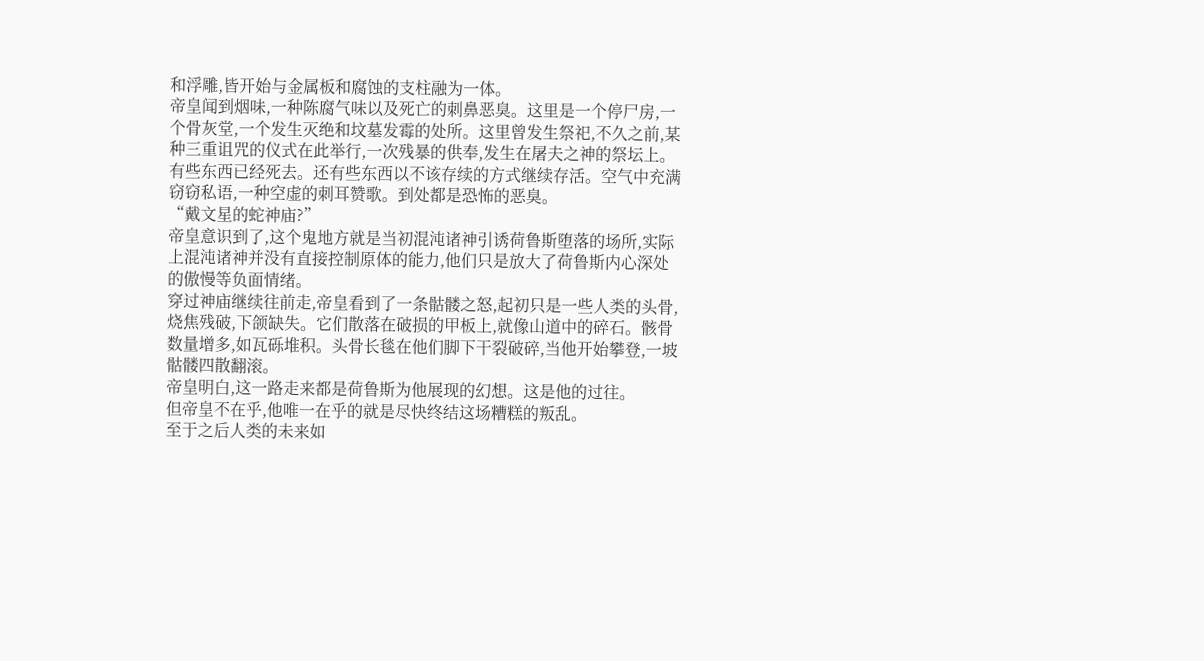和浮雕,皆开始与金属板和腐蚀的支柱融为一体。
帝皇闻到烟味,一种陈腐气味以及死亡的刺鼻恶臭。这里是一个停尸房,一个骨灰堂,一个发生灭绝和坟墓发霉的处所。这里曾发生祭祀,不久之前,某种三重诅咒的仪式在此举行,一次残暴的供奉,发生在屠夫之神的祭坛上。
有些东西已经死去。还有些东西以不该存续的方式继续存活。空气中充满窃窃私语,一种空虚的刺耳赞歌。到处都是恐怖的恶臭。
“戴文星的蛇神庙?”
帝皇意识到了,这个鬼地方就是当初混沌诸神引诱荷鲁斯堕落的场所,实际上混沌诸神并没有直接控制原体的能力,他们只是放大了荷鲁斯内心深处的傲慢等负面情绪。
穿过神庙继续往前走,帝皇看到了一条骷髅之怒,起初只是一些人类的头骨,烧焦残破,下颌缺失。它们散落在破损的甲板上,就像山道中的碎石。骸骨数量增多,如瓦砾堆积。头骨长毯在他们脚下干裂破碎,当他开始攀登,一坡骷髅四散翻滚。
帝皇明白,这一路走来都是荷鲁斯为他展现的幻想。这是他的过往。
但帝皇不在乎,他唯一在乎的就是尽快终结这场糟糕的叛乱。
至于之后人类的未来如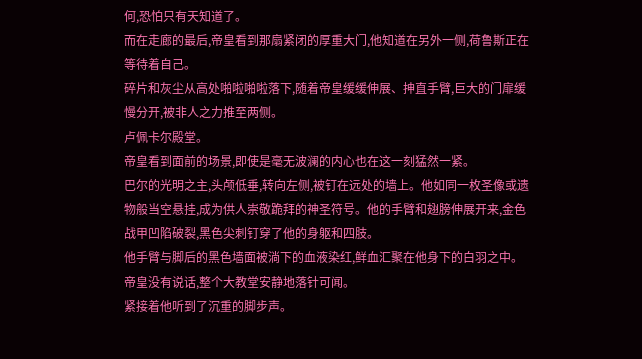何,恐怕只有天知道了。
而在走廊的最后,帝皇看到那扇紧闭的厚重大门,他知道在另外一侧,荷鲁斯正在等待着自己。
碎片和灰尘从高处啪啦啪啦落下,随着帝皇缓缓伸展、抻直手臂,巨大的门扉缓慢分开,被非人之力推至两侧。
卢佩卡尔殿堂。
帝皇看到面前的场景,即使是毫无波澜的内心也在这一刻猛然一紧。
巴尔的光明之主,头颅低垂,转向左侧,被钉在远处的墙上。他如同一枚圣像或遗物般当空悬挂,成为供人崇敬跪拜的神圣符号。他的手臂和翅膀伸展开来,金色战甲凹陷破裂,黑色尖刺钉穿了他的身躯和四肢。
他手臂与脚后的黑色墙面被淌下的血液染红,鲜血汇聚在他身下的白羽之中。
帝皇没有说话,整个大教堂安静地落针可闻。
紧接着他听到了沉重的脚步声。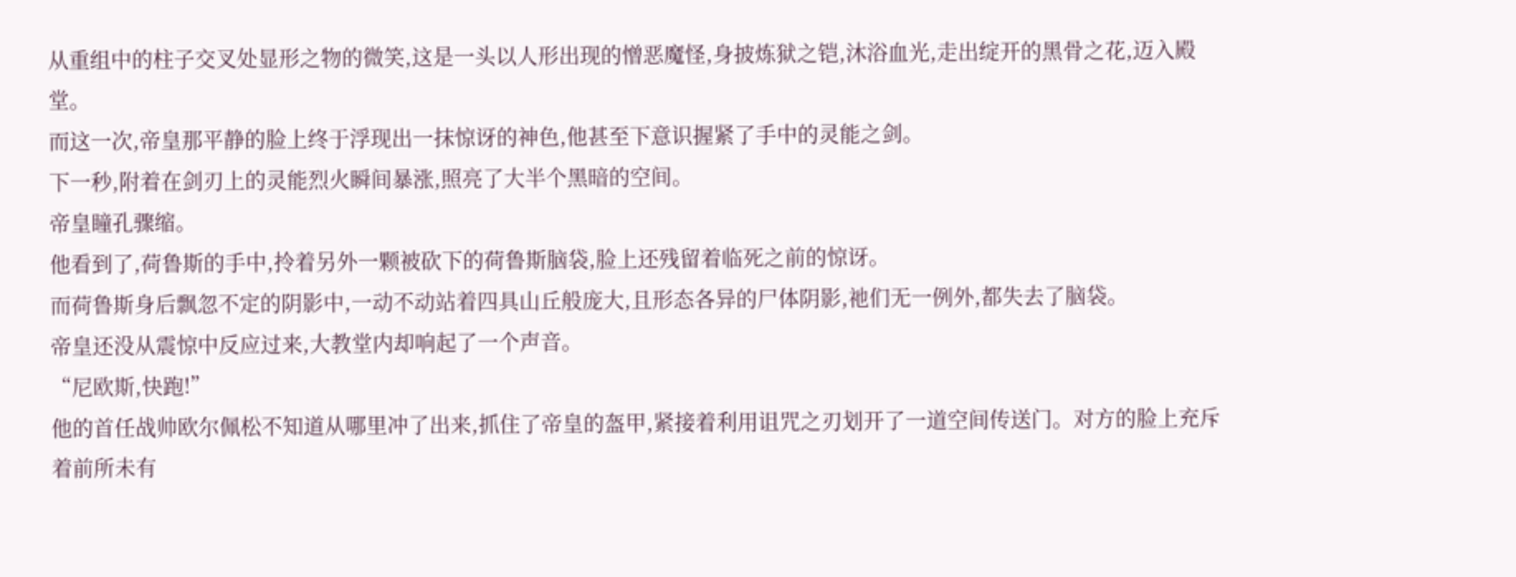从重组中的柱子交叉处显形之物的微笑,这是一头以人形出现的憎恶魔怪,身披炼狱之铠,沐浴血光,走出绽开的黑骨之花,迈入殿堂。
而这一次,帝皇那平静的脸上终于浮现出一抹惊讶的神色,他甚至下意识握紧了手中的灵能之剑。
下一秒,附着在剑刃上的灵能烈火瞬间暴涨,照亮了大半个黑暗的空间。
帝皇瞳孔骤缩。
他看到了,荷鲁斯的手中,拎着另外一颗被砍下的荷鲁斯脑袋,脸上还残留着临死之前的惊讶。
而荷鲁斯身后飘忽不定的阴影中,一动不动站着四具山丘般庞大,且形态各异的尸体阴影,祂们无一例外,都失去了脑袋。
帝皇还没从震惊中反应过来,大教堂内却响起了一个声音。
“尼欧斯,快跑!”
他的首任战帅欧尔佩松不知道从哪里冲了出来,抓住了帝皇的盔甲,紧接着利用诅咒之刃划开了一道空间传送门。对方的脸上充斥着前所未有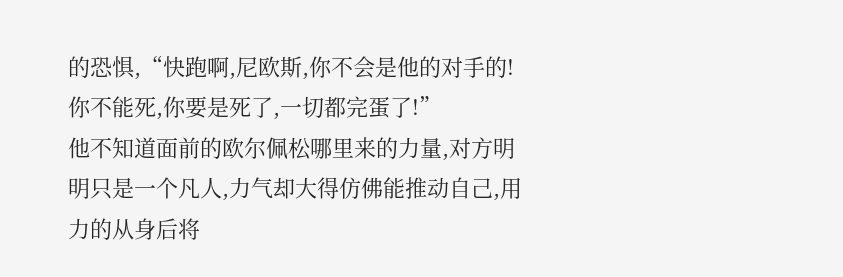的恐惧,“快跑啊,尼欧斯,你不会是他的对手的!你不能死,你要是死了,一切都完蛋了!”
他不知道面前的欧尔佩松哪里来的力量,对方明明只是一个凡人,力气却大得仿佛能推动自己,用力的从身后将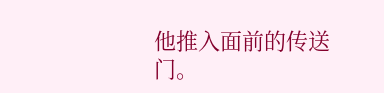他推入面前的传送门。